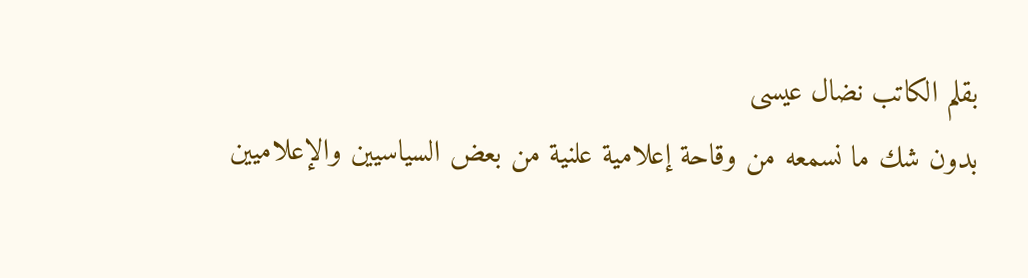بقلم الكاتب نضال عيسى
بدون شك ما نسمعه من وقاحة إعلامية علنية من بعض السياسيين والإعلاميين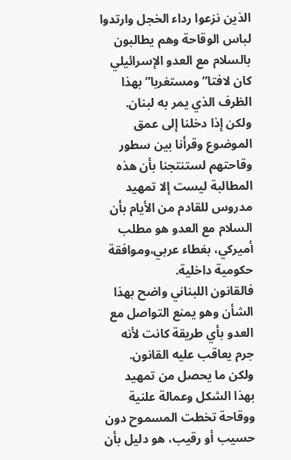الذين نزعوا رداء الخجل وارتدوا لباس الوقاحة وهم يطالبون بالسلام مع العدو الإسرائيلي كان لافتا” ومستغربا” بهذا الظرف الذي يمر به لبنان.
ولكن إذا دخلنا إلى عمق الموضوع وقرأنا بين سطور وقاحتهم لستنتجنا بأن هذه المطالبة ليست إلا تمهيد مدروس للقادم من الأيام بأن السلام مع العدو هو مطلب أميركي، بغطاء عربي،وموافقة حكومية داخلية.
فالقانون اللبناني واضح بهذا الشأن وهو يمنع التواصل مع العدو بأي طريقة كانت لأنه جرم يعاقب عليه القانون.
ولكن ما يحصل من تمهيد بهذا الشكل وعمالة علنية ووقاحة تخطت المسموح دون حسيب أو رقيب، هو دليل بأن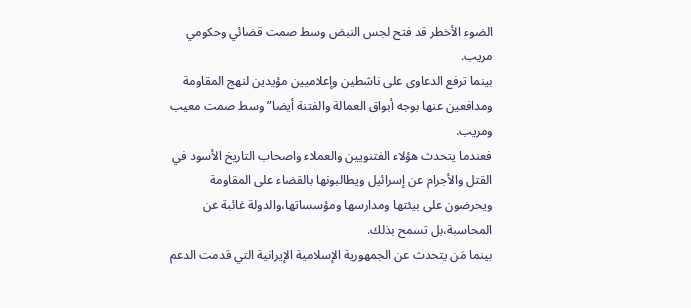الضوء الأخطر قد فتح لجس النبض وسط صمت قضائي وحكومي مريب.
بينما ترفع الدعاوى على ناشطين وإعلاميين مؤيدين لنهج المقاومة ومدافعين عنها بوجه أبواق العمالة والفتنة أيضا” وسط صمت معيب ومريب.
فعندما يتحدث هؤلاء الفتنويين والعملاء واصحاب التاريخ الأسود في القتل والأجرام عن إسرائيل ويطالبونها بالقضاء على المقاومة ويحرضون على بيئتها ومدارسها ومؤسساتها،والدولة غائبة عن المحاسبة،بل تسمح بذلك.
بينما مَن يتحدث عن الجمهورية الإسلامية الإيرانية التي قدمت الدعم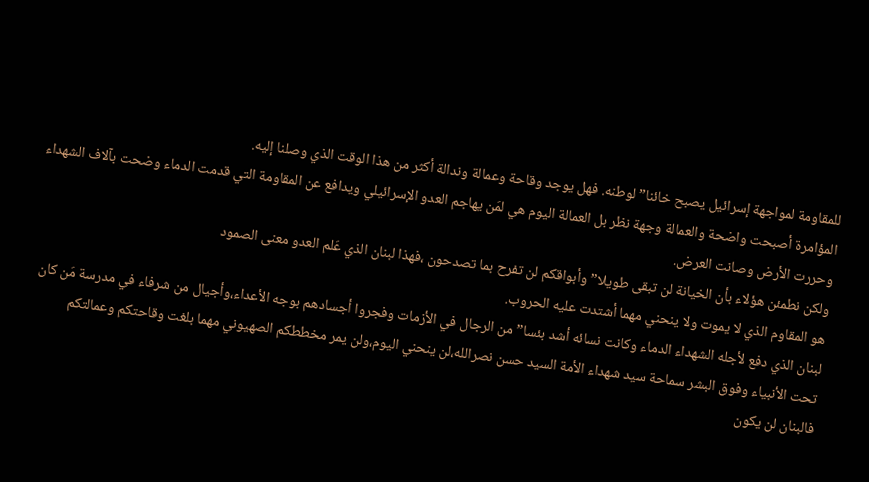للمقاومة لمواجهة إسرائيل يصبح خائنا” لوطنه. فهل يوجد وقاحة وعمالة وندالة أكثر من هذا الوقت الذي وصلنا إليه.
المؤامرة أصبحت واضحة والعمالة وجهة نظر بل العمالة اليوم هي لمَن يهاجم العدو الإسرائيلي ويدافع عن المقاومة التي قدمت الدماء وضحت بآلاف الشهداء وحررت الأرض وصانت العرض.
ولكن نطمئن هؤلاء بأن الخيانة لن تبقى طويلا” وأبواقكم لن تفرح بما تصدحون ،فهذا لبنان الذي عَلم العدو معنى الصمود
هو المقاوم الذي لا يموت ولا ينحني مهما أشتدت عليه الحروب.
لبنان الذي دفع لأجله الشهداء الدماء وكانت نسائه أشد بئسا” من الرجال في الأزمات وفجروا أجسادهم بوجه الأعداء،وأجيال من شرفاء في مدرسة مَن كان تحت الأنبياء وفوق البشر سماحة سيد شهداء الأمة السيد حسن نصرالله،لن ينحني اليوم،ولن يمر مخططكم الصهيوني مهما بلغت وقاحتكم وعمالتكم
فالبنان لن يكون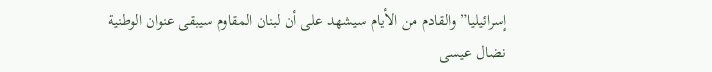إسرائيليا” والقادم من الأيام سيشهد على أن لبنان المقاوم سيبقى عنوان الوطنية
نضال عيسى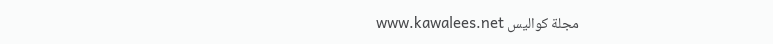مجلة كواليس www.kawalees.net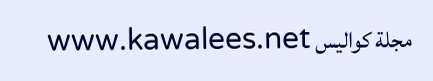مجلة كواليس www.kawalees.net